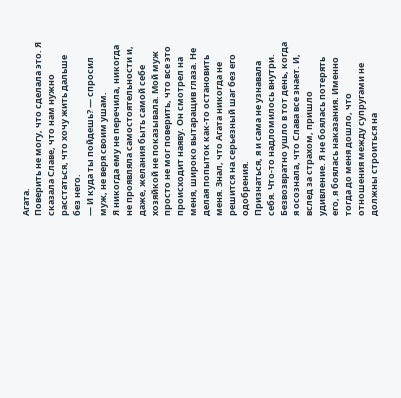Агата.
Поверить не могу, что сделала это. Я сказала Славе, что нам нужно расстаться, что хочу жить дальше без него.
— И куда ты пойдешь? — спросил муж, не веря своим ушам.
Я никогда ему не перечила, никогда не проявляла самостоятельности и, даже, желания быть самой себе хозяйкой не показывала. Мой муж просто не мог поверить, что все это происходит наяву. Он смотрел на меня, широко вытаращив глаза. Не делая попыток как-то остановить меня. Знал, что Агата никогда не решится на серьезный шаг без его одобрения.
Признаться, я и сама не узнавала себя. Что-то надломилось внутри. Безвозвратно ушло в тот день, когда я осознала, что Слава все знает. И, вслед за страхом, пришло удивление. Я не боялась потерять его, я боялась наказания. Именно тогда до меня дошло, что отношения между супругами не должны строиться на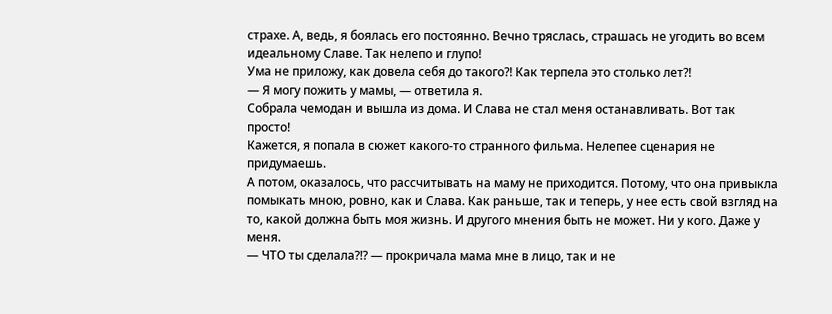страхе. А, ведь, я боялась его постоянно. Вечно тряслась, страшась не угодить во всем идеальному Славе. Так нелепо и глупо!
Ума не приложу, как довела себя до такого?! Как терпела это столько лет?!
— Я могу пожить у мамы, — ответила я.
Собрала чемодан и вышла из дома. И Слава не стал меня останавливать. Вот так просто!
Кажется, я попала в сюжет какого-то странного фильма. Нелепее сценария не придумаешь.
А потом, оказалось, что рассчитывать на маму не приходится. Потому, что она привыкла помыкать мною, ровно, как и Слава. Как раньше, так и теперь, у нее есть свой взгляд на то, какой должна быть моя жизнь. И другого мнения быть не может. Ни у кого. Даже у меня.
— ЧТО ты сделала?!? — прокричала мама мне в лицо, так и не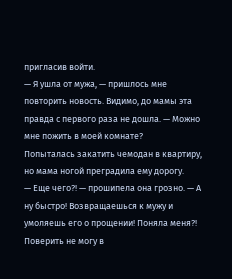пригласив войти.
— Я ушла от мужа, — пришлось мне повторить новость. Видимо, до мамы эта правда с первого раза не дошла. — Можно мне пожить в моей комнате?
Попыталась закатить чемодан в квартиру, но мама ногой преградила ему дорогу.
— Еще чего?! — прошипела она грозно. — А ну быстро! Возвращаешься к мужу и умоляешь его о прощении! Поняла меня?!
Поверить не могу в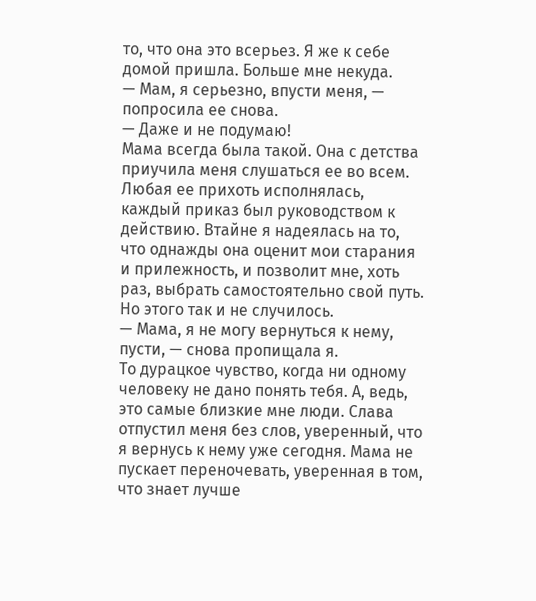то, что она это всерьез. Я же к себе домой пришла. Больше мне некуда.
— Мам, я серьезно, впусти меня, — попросила ее снова.
— Даже и не подумаю!
Мама всегда была такой. Она с детства приучила меня слушаться ее во всем. Любая ее прихоть исполнялась, каждый приказ был руководством к действию. Втайне я надеялась на то, что однажды она оценит мои старания и прилежность, и позволит мне, хоть раз, выбрать самостоятельно свой путь. Но этого так и не случилось.
— Мама, я не могу вернуться к нему, пусти, — снова пропищала я.
То дурацкое чувство, когда ни одному человеку не дано понять тебя. А, ведь, это самые близкие мне люди. Слава отпустил меня без слов, уверенный, что я вернусь к нему уже сегодня. Мама не пускает переночевать, уверенная в том, что знает лучше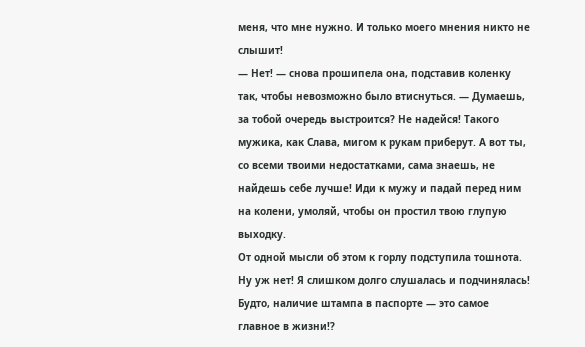меня, что мне нужно. И только моего мнения никто не слышит!
— Нет! — снова прошипела она, подставив коленку так, чтобы невозможно было втиснуться. — Думаешь, за тобой очередь выстроится? Не надейся! Такого мужика, как Слава, мигом к рукам приберут. А вот ты, со всеми твоими недостатками, сама знаешь, не найдешь себе лучше! Иди к мужу и падай перед ним на колени, умоляй, чтобы он простил твою глупую выходку.
От одной мысли об этом к горлу подступила тошнота.
Ну уж нет! Я слишком долго слушалась и подчинялась! Будто, наличие штампа в паспорте — это самое главное в жизни!?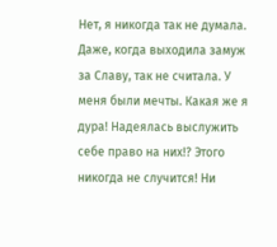Нет, я никогда так не думала. Даже, когда выходила замуж за Славу, так не считала. У меня были мечты. Какая же я дура! Надеялась выслужить себе право на них!? Этого никогда не случится! Ни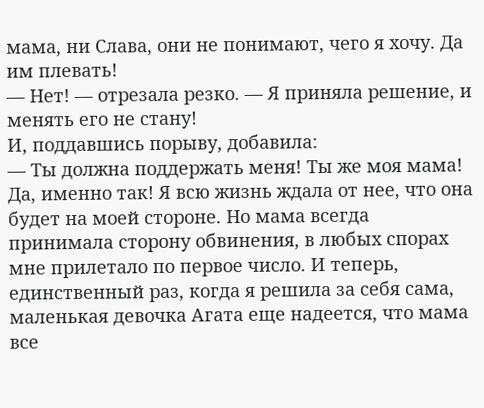мама, ни Слава, они не понимают, чего я хочу. Да им плевать!
— Нет! — отрезала резко. — Я приняла решение, и менять его не стану!
И, поддавшись порыву, добавила:
— Ты должна поддержать меня! Ты же моя мама!
Да, именно так! Я всю жизнь ждала от нее, что она будет на моей стороне. Но мама всегда принимала сторону обвинения, в любых спорах мне прилетало по первое число. И теперь, единственный раз, когда я решила за себя сама, маленькая девочка Агата еще надеется, что мама все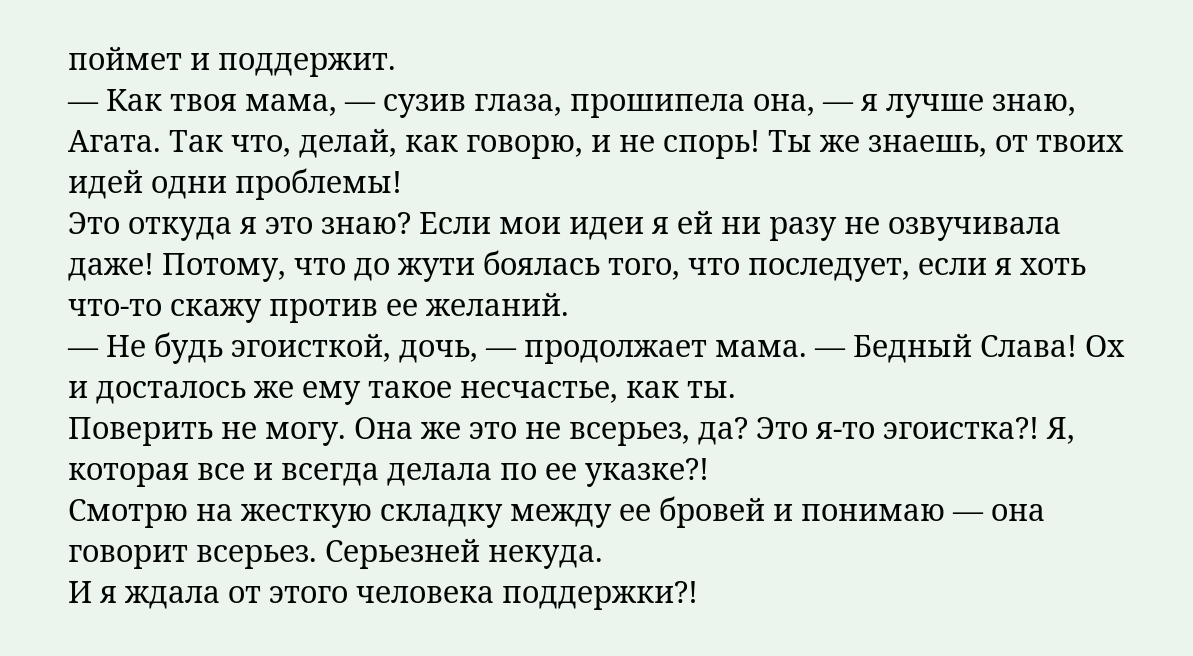поймет и поддержит.
— Как твоя мама, — сузив глаза, прошипела она, — я лучше знаю, Агата. Так что, делай, как говорю, и не спорь! Ты же знаешь, от твоих идей одни проблемы!
Это откуда я это знаю? Если мои идеи я ей ни разу не озвучивала даже! Потому, что до жути боялась того, что последует, если я хоть что-то скажу против ее желаний.
— Не будь эгоисткой, дочь, — продолжает мама. — Бедный Слава! Ох и досталось же ему такое несчастье, как ты.
Поверить не могу. Она же это не всерьез, да? Это я-то эгоистка?! Я, которая все и всегда делала по ее указке?!
Смотрю на жесткую складку между ее бровей и понимаю — она говорит всерьез. Серьезней некуда.
И я ждала от этого человека поддержки?!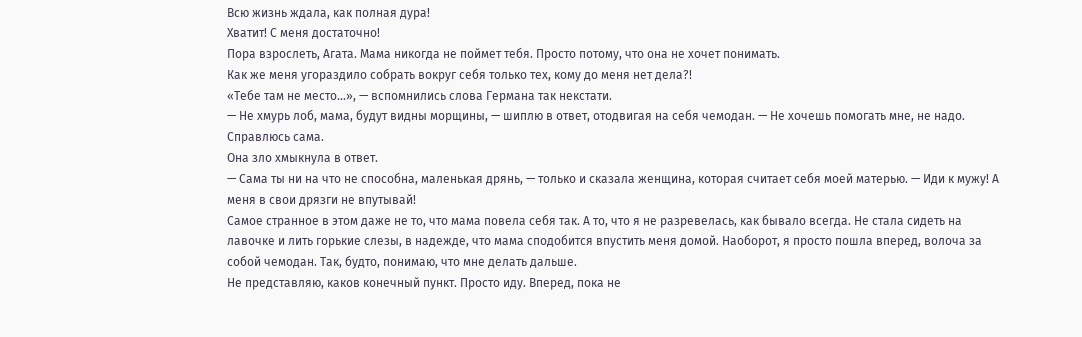Всю жизнь ждала, как полная дура!
Хватит! С меня достаточно!
Пора взрослеть, Агата. Мама никогда не поймет тебя. Просто потому, что она не хочет понимать.
Как же меня угораздило собрать вокруг себя только тех, кому до меня нет дела?!
«Тебе там не место…», — вспомнились слова Германа так некстати.
— Не хмурь лоб, мама, будут видны морщины, — шиплю в ответ, отодвигая на себя чемодан. — Не хочешь помогать мне, не надо. Справлюсь сама.
Она зло хмыкнула в ответ.
— Сама ты ни на что не способна, маленькая дрянь, — только и сказала женщина, которая считает себя моей матерью. — Иди к мужу! А меня в свои дрязги не впутывай!
Самое странное в этом даже не то, что мама повела себя так. А то, что я не разревелась, как бывало всегда. Не стала сидеть на лавочке и лить горькие слезы, в надежде, что мама сподобится впустить меня домой. Наоборот, я просто пошла вперед, волоча за собой чемодан. Так, будто, понимаю, что мне делать дальше.
Не представляю, каков конечный пункт. Просто иду. Вперед, пока не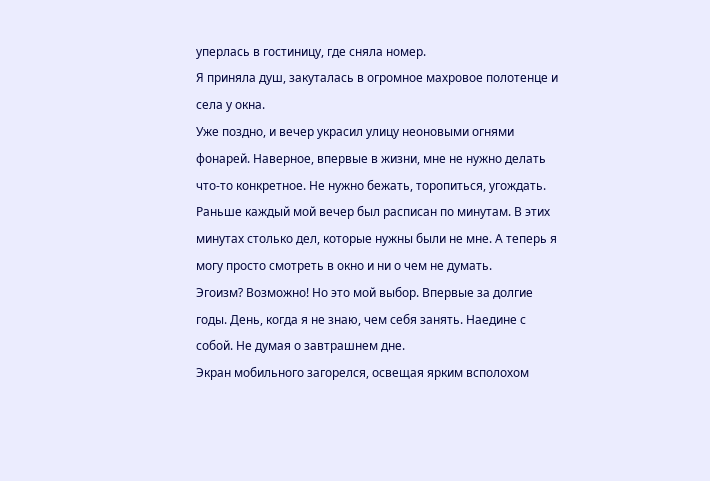уперлась в гостиницу, где сняла номер.
Я приняла душ, закуталась в огромное махровое полотенце и села у окна.
Уже поздно, и вечер украсил улицу неоновыми огнями фонарей. Наверное, впервые в жизни, мне не нужно делать что-то конкретное. Не нужно бежать, торопиться, угождать. Раньше каждый мой вечер был расписан по минутам. В этих минутах столько дел, которые нужны были не мне. А теперь я могу просто смотреть в окно и ни о чем не думать.
Эгоизм? Возможно! Но это мой выбор. Впервые за долгие годы. День, когда я не знаю, чем себя занять. Наедине с собой. Не думая о завтрашнем дне.
Экран мобильного загорелся, освещая ярким всполохом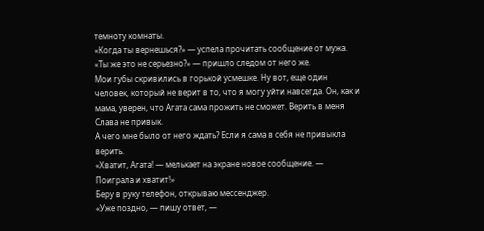темноту комнаты.
«Когда ты вернешься?» — успела прочитать сообщение от мужа.
«Ты же это не серьезно?» — пришло следом от него же.
Мои губы скривились в горькой усмешке. Ну вот, еще один человек, который не верит в то, что я могу уйти навсегда. Он, как и мама, уверен, что Агата сама прожить не сможет. Верить в меня Слава не привык.
А чего мне было от него ждать? Если я сама в себя не привыкла верить.
«Хватит, Агата! — мелькает на экране новое сообщение. — Поиграла и хватит!»
Беру в руку телефон, открываю мессенджер.
«Уже поздно, — пишу ответ, —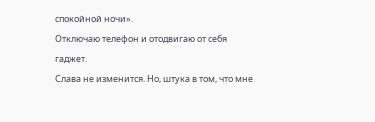спокойной ночи».
Отключаю телефон и отодвигаю от себя гаджет.
Слава не изменится. Но, штука в том, что мне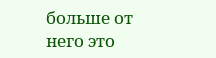больше от него это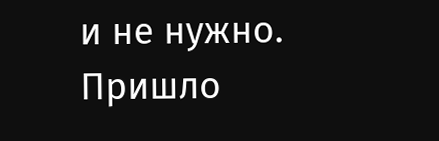и не нужно. Пришло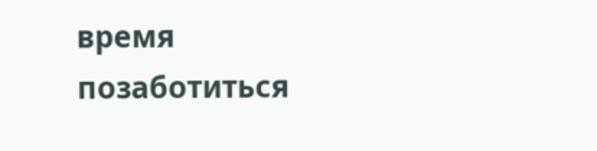время позаботиться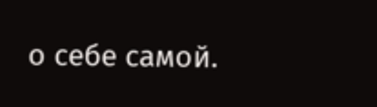о себе самой.